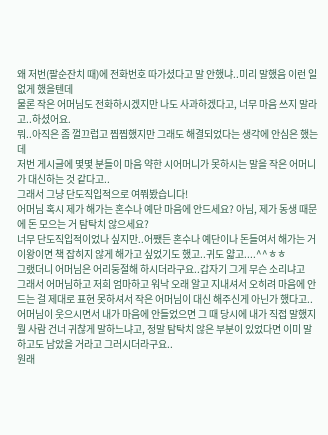왜 저번(팔순잔치 때)에 전화번호 따가셨다고 말 안했냐..미리 말했음 이런 일 없게 했을텐데
물론 작은 어머님도 전화하시겠지만 나도 사과하겠다고, 너무 마음 쓰지 말라고..하셨어요.
뭐..아직은 좀 껄끄럽고 찝찝했지만 그래도 해결되었다는 생각에 안심은 했는데
저번 게시글에 몇몇 분들이 마음 약한 시어머니가 못하시는 말을 작은 어머니가 대신하는 것 같다고..
그래서 그냥 단도직입적으로 여쭤봤습니다!
어머님 혹시 제가 해가는 혼수나 예단 마음에 안드세요? 아님, 제가 동생 때문에 돈 모으는 거 탐탁치 않으세요?
너무 단도직입적이었나 싶지만..어쨌든 혼수나 예단이나 돈들여서 해가는 거
이왕이면 책 잡히지 않게 해가고 싶었기도 했고..귀도 얇고....^^ㅎㅎ
그랬더니 어머님은 어리둥절해 하시더라구요..갑자기 그게 무슨 소리냐고
그래서 어머님하고 저희 엄마하고 워낙 오래 알고 지내셔서 오히려 마음에 안드는 걸 제대로 표현 못하셔서 작은 어머님이 대신 해주신게 아닌가 했다고..
어머님이 웃으시면서 내가 마음에 안들었으면 그 때 당시에 내가 직접 말했지 뭘 사람 건너 귀찮게 말하느냐고, 정말 탐탁치 않은 부분이 있었다면 이미 말하고도 남았을 거라고 그러시더라구요..
원래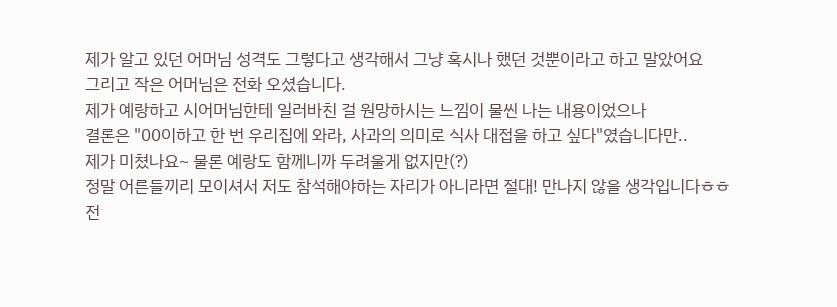제가 알고 있던 어머님 성격도 그렇다고 생각해서 그냥 혹시나 했던 것뿐이라고 하고 말았어요
그리고 작은 어머님은 전화 오셨습니다.
제가 예랑하고 시어머님한테 일러바친 걸 원망하시는 느낌이 물씬 나는 내용이었으나
결론은 "00이하고 한 번 우리집에 와라, 사과의 의미로 식사 대접을 하고 싶다"였습니다만..
제가 미쳤나요~ 물론 예랑도 함께니까 두려울게 없지만(?)
정말 어른들끼리 모이셔서 저도 참석해야하는 자리가 아니라면 절대! 만나지 않을 생각입니다ㅎㅎ
전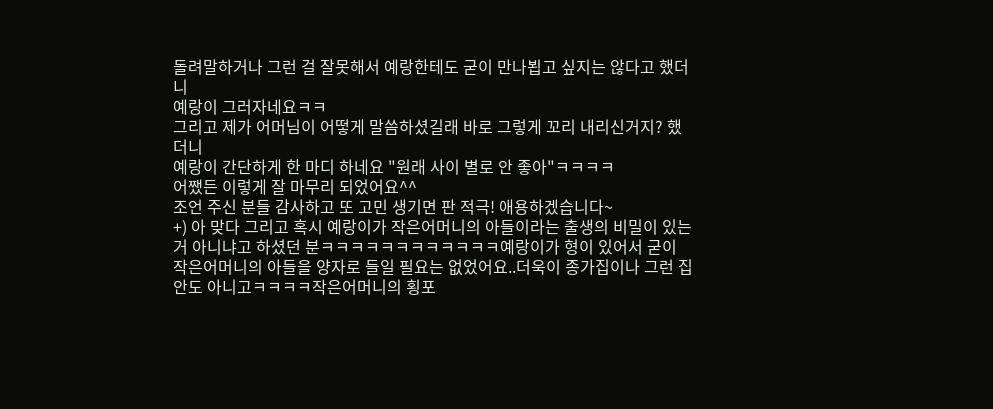돌려말하거나 그런 걸 잘못해서 예랑한테도 굳이 만나뵙고 싶지는 않다고 했더니
예랑이 그러자네요ㅋㅋ
그리고 제가 어머님이 어떻게 말씀하셨길래 바로 그렇게 꼬리 내리신거지? 했더니
예랑이 간단하게 한 마디 하네요 "원래 사이 별로 안 좋아"ㅋㅋㅋㅋ
어쨌든 이렇게 잘 마무리 되었어요^^
조언 주신 분들 감사하고 또 고민 생기면 판 적극! 애용하겠습니다~
+) 아 맞다 그리고 혹시 예랑이가 작은어머니의 아들이라는 출생의 비밀이 있는 거 아니냐고 하셨던 분ㅋㅋㅋㅋㅋㅋㅋㅋㅋㅋㅋㅋ예랑이가 형이 있어서 굳이 작은어머니의 아들을 양자로 들일 필요는 없었어요..더욱이 종가집이나 그런 집안도 아니고ㅋㅋㅋㅋ작은어머니의 횡포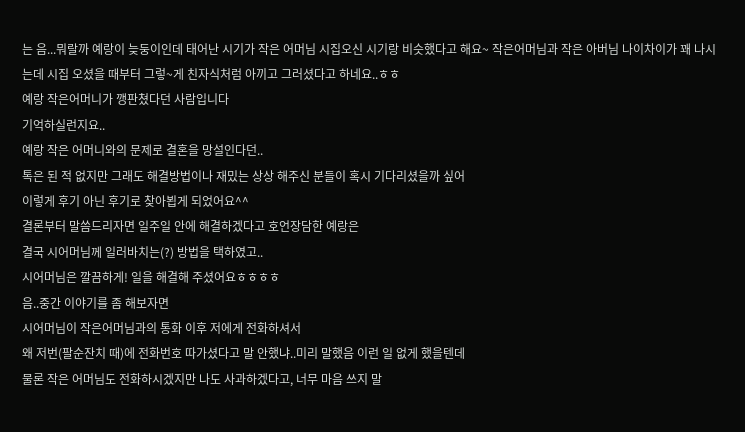는 음...뭐랄까 예랑이 늦둥이인데 태어난 시기가 작은 어머님 시집오신 시기랑 비슷했다고 해요~ 작은어머님과 작은 아버님 나이차이가 꽤 나시는데 시집 오셨을 때부터 그렇~게 친자식처럼 아끼고 그러셨다고 하네요..ㅎㅎ
예랑 작은어머니가 깽판쳤다던 사람입니다
기억하실런지요..
예랑 작은 어머니와의 문제로 결혼을 망설인다던..
톡은 된 적 없지만 그래도 해결방법이나 재밌는 상상 해주신 분들이 혹시 기다리셨을까 싶어
이렇게 후기 아닌 후기로 찾아뵙게 되었어요^^
결론부터 말씀드리자면 일주일 안에 해결하겠다고 호언장담한 예랑은
결국 시어머님께 일러바치는(?) 방법을 택하였고..
시어머님은 깔끔하게! 일을 해결해 주셨어요ㅎㅎㅎㅎ
음..중간 이야기를 좀 해보자면
시어머님이 작은어머님과의 통화 이후 저에게 전화하셔서
왜 저번(팔순잔치 때)에 전화번호 따가셨다고 말 안했냐..미리 말했음 이런 일 없게 했을텐데
물론 작은 어머님도 전화하시겠지만 나도 사과하겠다고, 너무 마음 쓰지 말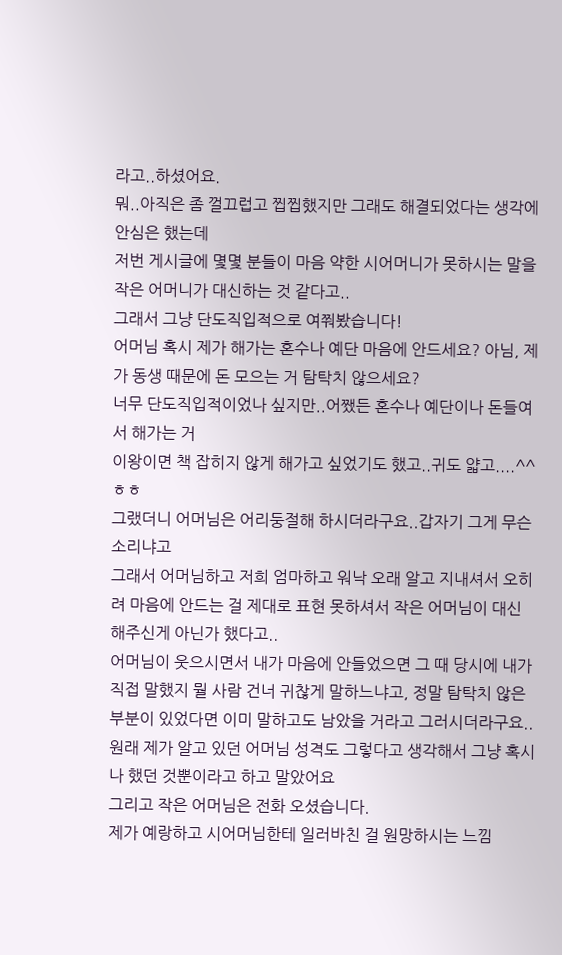라고..하셨어요.
뭐..아직은 좀 껄끄럽고 찝찝했지만 그래도 해결되었다는 생각에 안심은 했는데
저번 게시글에 몇몇 분들이 마음 약한 시어머니가 못하시는 말을 작은 어머니가 대신하는 것 같다고..
그래서 그냥 단도직입적으로 여쭤봤습니다!
어머님 혹시 제가 해가는 혼수나 예단 마음에 안드세요? 아님, 제가 동생 때문에 돈 모으는 거 탐탁치 않으세요?
너무 단도직입적이었나 싶지만..어쨌든 혼수나 예단이나 돈들여서 해가는 거
이왕이면 책 잡히지 않게 해가고 싶었기도 했고..귀도 얇고....^^ㅎㅎ
그랬더니 어머님은 어리둥절해 하시더라구요..갑자기 그게 무슨 소리냐고
그래서 어머님하고 저희 엄마하고 워낙 오래 알고 지내셔서 오히려 마음에 안드는 걸 제대로 표현 못하셔서 작은 어머님이 대신 해주신게 아닌가 했다고..
어머님이 웃으시면서 내가 마음에 안들었으면 그 때 당시에 내가 직접 말했지 뭘 사람 건너 귀찮게 말하느냐고, 정말 탐탁치 않은 부분이 있었다면 이미 말하고도 남았을 거라고 그러시더라구요..
원래 제가 알고 있던 어머님 성격도 그렇다고 생각해서 그냥 혹시나 했던 것뿐이라고 하고 말았어요
그리고 작은 어머님은 전화 오셨습니다.
제가 예랑하고 시어머님한테 일러바친 걸 원망하시는 느낌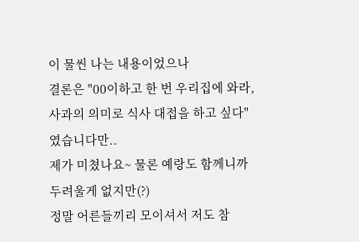이 물씬 나는 내용이었으나
결론은 "00이하고 한 번 우리집에 와라, 사과의 의미로 식사 대접을 하고 싶다"였습니다만..
제가 미쳤나요~ 물론 예랑도 함께니까 두려울게 없지만(?)
정말 어른들끼리 모이셔서 저도 참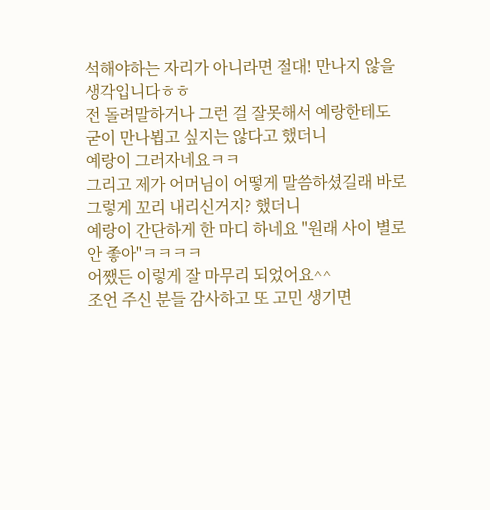석해야하는 자리가 아니라면 절대! 만나지 않을 생각입니다ㅎㅎ
전 돌려말하거나 그런 걸 잘못해서 예랑한테도 굳이 만나뵙고 싶지는 않다고 했더니
예랑이 그러자네요ㅋㅋ
그리고 제가 어머님이 어떻게 말씀하셨길래 바로 그렇게 꼬리 내리신거지? 했더니
예랑이 간단하게 한 마디 하네요 "원래 사이 별로 안 좋아"ㅋㅋㅋㅋ
어쨌든 이렇게 잘 마무리 되었어요^^
조언 주신 분들 감사하고 또 고민 생기면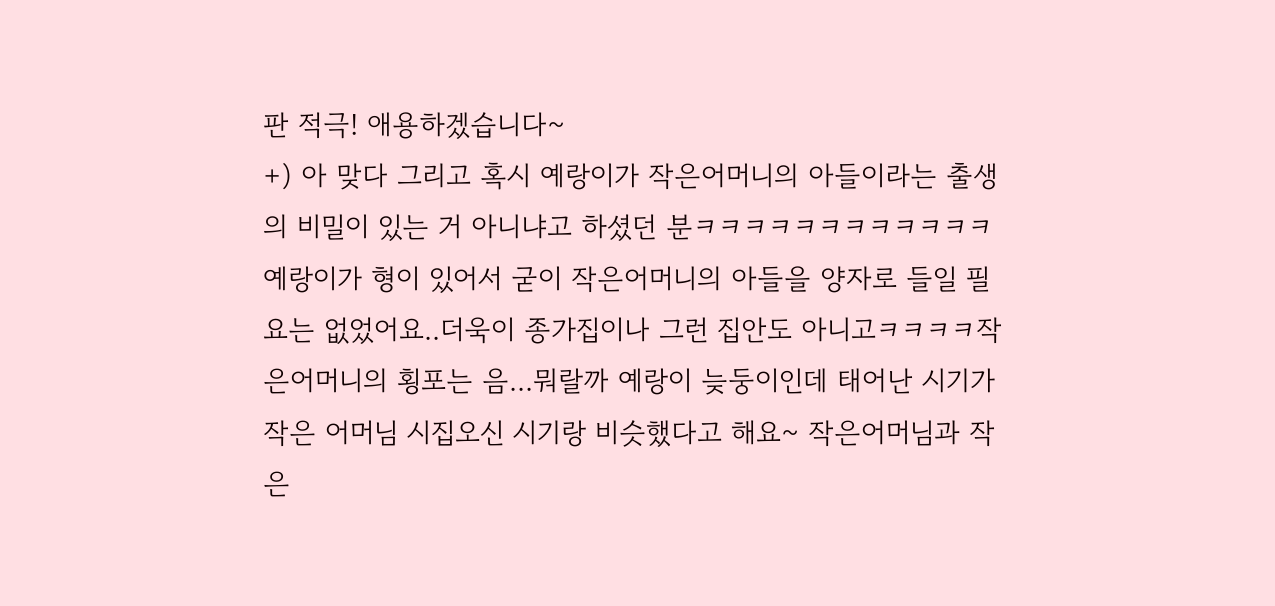판 적극! 애용하겠습니다~
+) 아 맞다 그리고 혹시 예랑이가 작은어머니의 아들이라는 출생의 비밀이 있는 거 아니냐고 하셨던 분ㅋㅋㅋㅋㅋㅋㅋㅋㅋㅋㅋㅋ예랑이가 형이 있어서 굳이 작은어머니의 아들을 양자로 들일 필요는 없었어요..더욱이 종가집이나 그런 집안도 아니고ㅋㅋㅋㅋ작은어머니의 횡포는 음...뭐랄까 예랑이 늦둥이인데 태어난 시기가 작은 어머님 시집오신 시기랑 비슷했다고 해요~ 작은어머님과 작은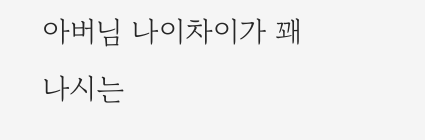아버님 나이차이가 꽤 나시는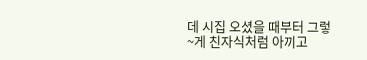데 시집 오셨을 때부터 그렇~게 친자식처럼 아끼고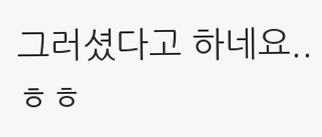그러셨다고 하네요..ㅎㅎ